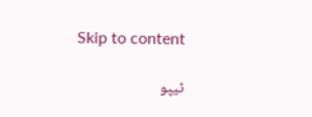Skip to content

ٹیپو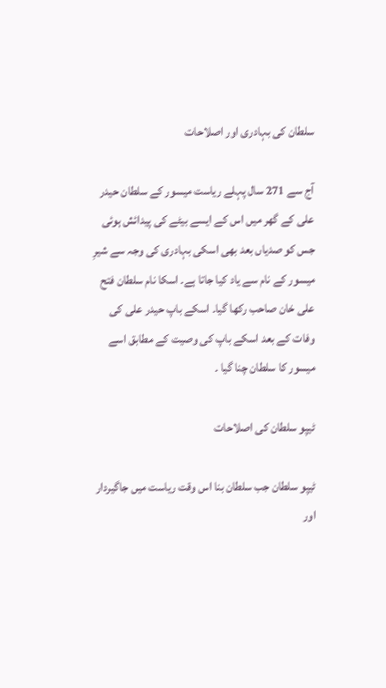سلطان کی بہادری اور اصلاحات

آج سے 271 سال پہلے ریاست میسور کے سلطان حیدر علی کے گھر میں اس کے ایسے بیٹے کی پیدائش ہوئی جس کو صدیاں بعد بھی اسکی بہادری کی وجہ سے شیرِ میسور کے نام سے یاد کیا جاتا ہے۔ اسکا نام سلطان فتح علی خان صاحب رکھا گیا۔ اسکے باپ حیدر علی کی وفات کے بعد اسکے باپ کی وصیت کے مطابق اسے میسور کا سلطان چنا گیا ۔

ٹیپو سلطان کی اصلاحات

ٹیپو سلطان جب سلطان بنا اس وقت ریاست میں جاگیردار اور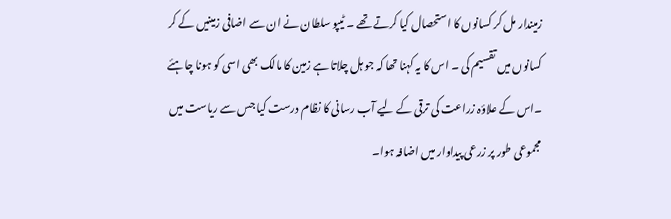زمیندار مل کر کسانوں کا استحصال کیا کرتے تھے ۔ ٹیپو سلطان نے ان سے اضافی زمینیں کے کر کسانوں میں تقسیم کی ۔ اس کا یہ کہنا تھا کہ جو ہل چلاتا ہے زمین کا مالک بھی اسی کو ہونا چاہئے ۔اس کے علاؤہ زراعت کی ترقی کے لیے آب رسانی کا نظام درست کیا جس سے ریاست میں مجموعی طور پر زرعی پیداوار میں اضافہ ہوا۔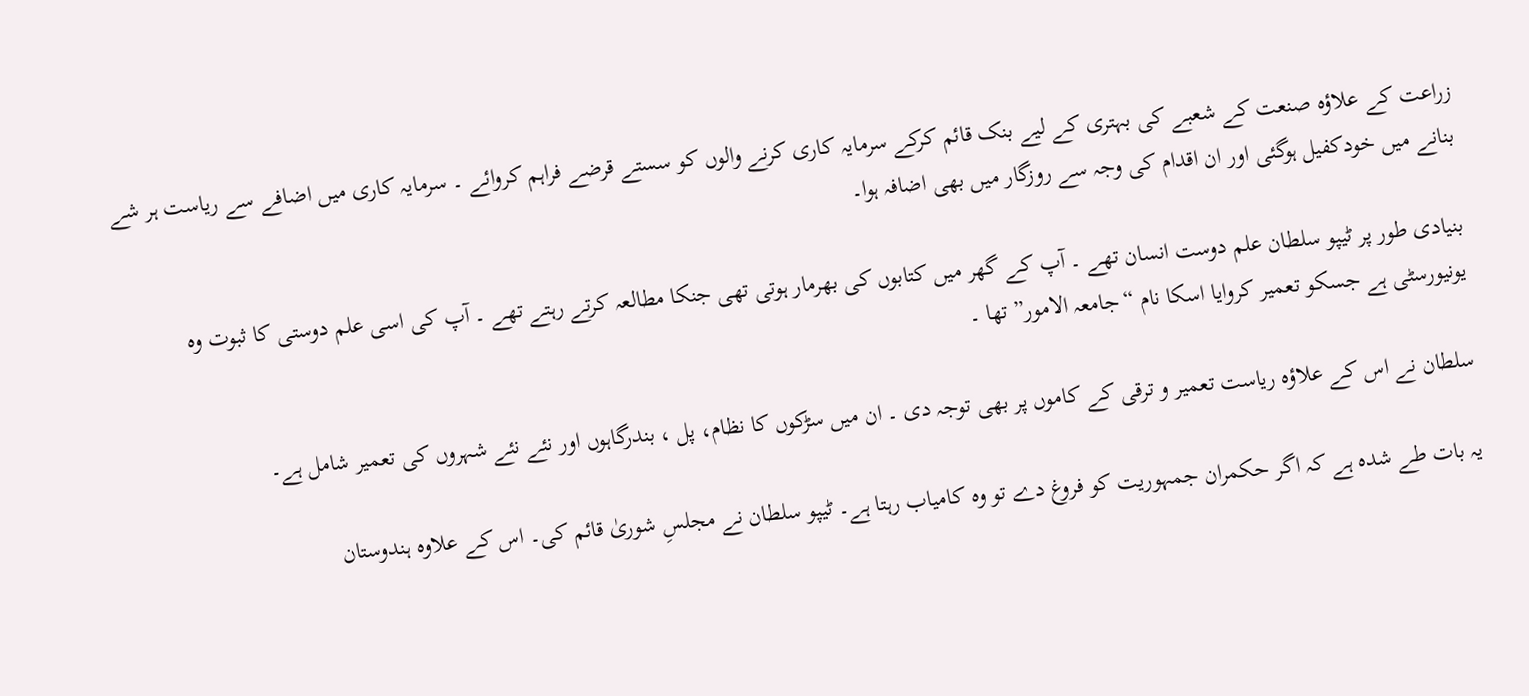زراعت کے علاؤہ صنعت کے شعبے کی بہتری کے لیے بنک قائم کرکے سرمایہ کاری کرنے والوں کو سستے قرضے فراہم کروائے ۔ سرمایہ کاری میں اضافے سے ریاست ہر شے بنانے میں خودکفیل ہوگئی اور ان اقدام کی وجہ سے روزگار میں بھی اضافہ ہوا۔

بنیادی طور پر ٹیپو سلطان علم دوست انسان تھے ۔ آپ کے گھر میں کتابوں کی بھرمار ہوتی تھی جنکا مطالعہ کرتے رہتے تھے ۔ آپ کی اسی علم دوستی کا ثبوت وہ یونیورسٹی ہے جسکو تعمیر کروایا اسکا نام “جامعہ الامور” تھا ۔

سلطان نے اس کے علاؤہ ریاست تعمیر و ترقی کے کاموں پر بھی توجہ دی ۔ ان میں سڑکوں کا نظام، پل ، بندرگاہوں اور نئے نئے شہروں کی تعمیر شامل ہے۔

یہ بات طے شدہ ہے کہ اگر حکمران جمہوریت کو فروغ دے تو وہ کامیاب رہتا ہے۔ ٹیپو سلطان نے مجلسِ شوریٰ قائم کی۔ اس کے علاوہ ہندوستان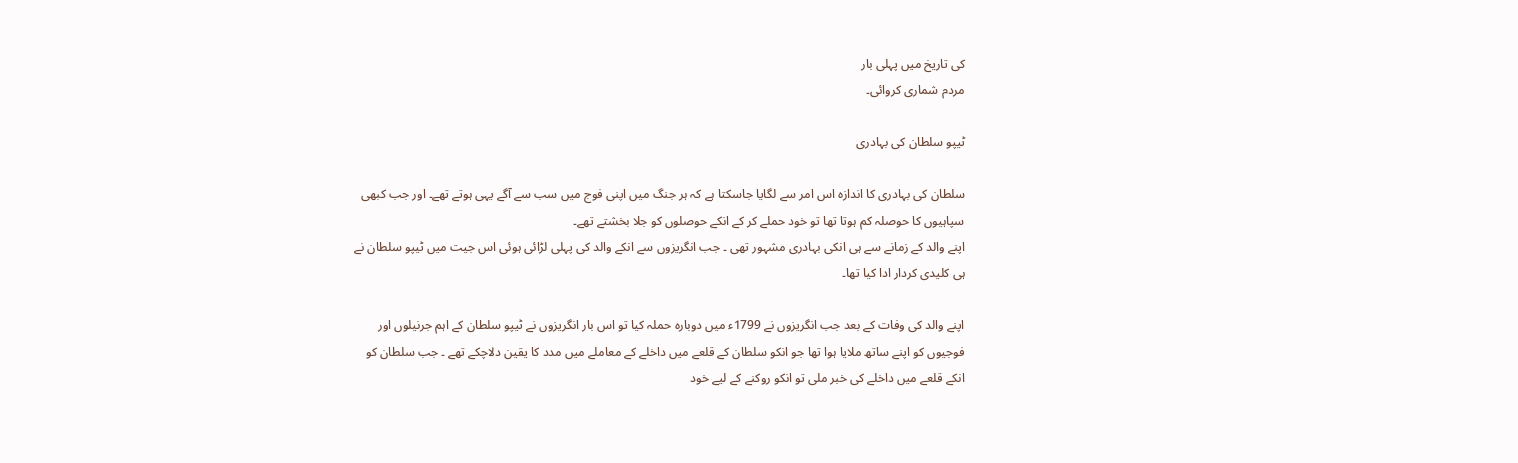کی تاریخ میں پہلی بار
مردم شماری کروائی۔

ٹیپو سلطان کی بہادری

سلطان کی بہادری کا اندازہ اس امر سے لگایا جاسکتا ہے کہ ہر جنگ میں اپنی فوج میں سب سے آگے یہی ہوتے تھے۔ اور جب کبھی سپاہیوں کا حوصلہ کم ہوتا تھا تو خود حملے کر کے انکے حوصلوں کو جلا بخشتے تھے۔
اپنے والد کے زمانے سے ہی انکی بہادری مشہور تھی ۔ جب انگریزوں سے انکے والد کی پہلی لڑائی ہوئی اس جیت میں ٹیپو سلطان نے ہی کلیدی کردار ادا کیا تھا۔

اپنے والد کی وفات کے بعد جب انگریزوں نے 1799ء میں دوبارہ حملہ کیا تو اس بار انگریزوں نے ٹیپو سلطان کے اہم جرنیلوں اور فوجیوں کو اپنے ساتھ ملایا ہوا تھا جو انکو سلطان کے قلعے میں داخلے کے معاملے میں مدد کا یقین دلاچکے تھے ۔ جب سلطان کو انکے قلعے میں داخلے کی خبر ملی تو انکو روکنے کے لیے خود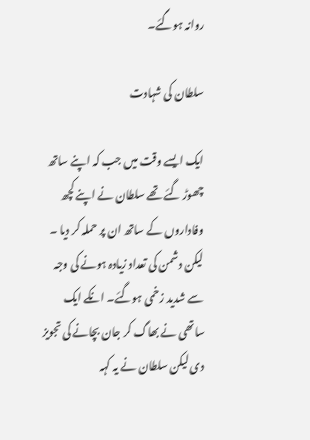روانہ ہوگئے۔

سلطان کی شہادت

ایک ایسے وقت میں جب کہ اپنے ساتھ چھوڑ گئے تھے سلطان نے اپنے کچھ وفاداروں کے ساتھ ان پر حملہ کر دیا ۔ لیکن دشمن کی تعداد زیادہ ہونے کی وجہ سے شدید زخمی ہوگئے۔ انکے ایک ساتھی نے بھاگ کر جان بچانے کی تجویز دی لیکن سلطان نے یہ کہہ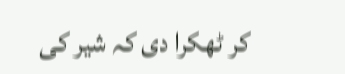کر ٹھکرا دی کہ شیر کی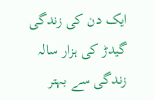ایک دن کی زندگی گیدڑ کی ہزار سالہ زندگی سے بہتر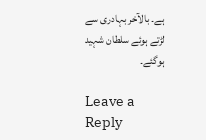ہے۔ بالآخر بہادری سے لڑتے ہوئے سلطان شہید ہوگئے۔

Leave a Reply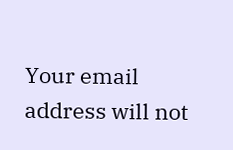Your email address will not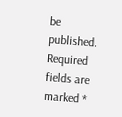be published. Required fields are marked *